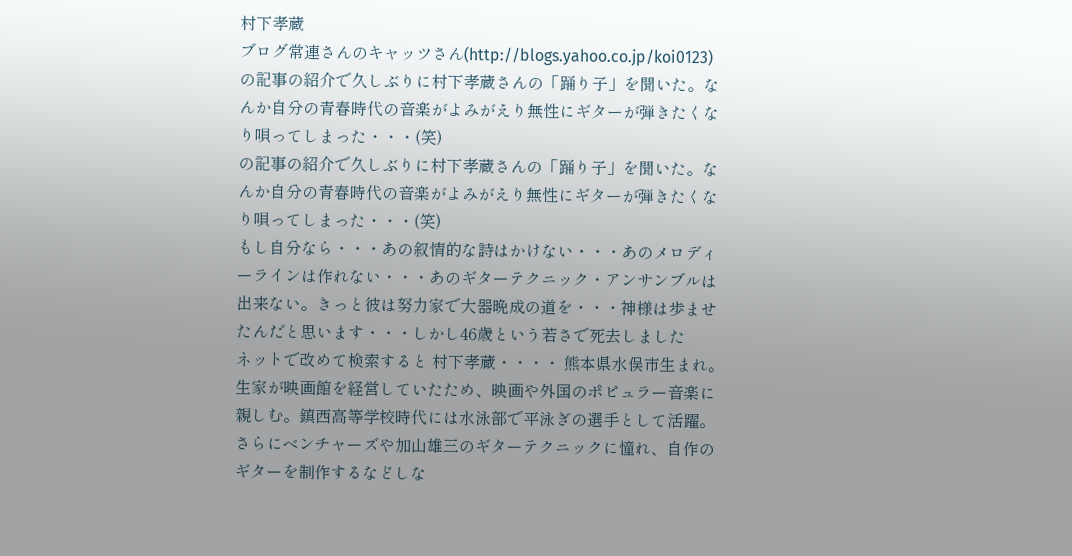村下孝蔵
ブログ常連さんのキャッツさん(http://blogs.yahoo.co.jp/koi0123)
の記事の紹介で久しぶりに村下孝蔵さんの「踊り子」を聞いた。なんか自分の青春時代の音楽がよみがえり無性にギターが弾きたくなり唄ってしまった・・・(笑)
の記事の紹介で久しぶりに村下孝蔵さんの「踊り子」を聞いた。なんか自分の青春時代の音楽がよみがえり無性にギターが弾きたくなり唄ってしまった・・・(笑)
もし自分なら・・・あの叙情的な詩はかけない・・・あのメロディーラインは作れない・・・あのギターテクニック・アンサンブルは出来ない。きっと彼は努力家で大器晩成の道を・・・神様は歩ませたんだと思います・・・しかし46歳という若さで死去しました
ネットで改めて検索すると 村下孝蔵・・・・ 熊本県水俣市生まれ。生家が映画館を経営していたため、映画や外国のポピュラー音楽に親しむ。鎮西高等学校時代には水泳部で平泳ぎの選手として活躍。さらにベンチャーズや加山雄三のギターテクニックに憧れ、自作のギターを制作するなどしな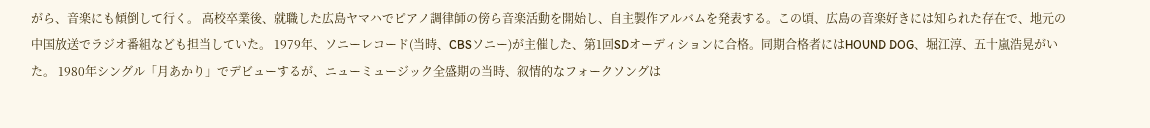がら、音楽にも傾倒して行く。 高校卒業後、就職した広島ヤマハでピアノ調律師の傍ら音楽活動を開始し、自主製作アルバムを発表する。この頃、広島の音楽好きには知られた存在で、地元の中国放送でラジオ番組なども担当していた。 1979年、ソニーレコード(当時、CBSソニー)が主催した、第1回SDオーディションに合格。同期合格者にはHOUND DOG、堀江淳、五十嵐浩晃がいた。 1980年シングル「月あかり」でデビューするが、ニューミュージック全盛期の当時、叙情的なフォークソングは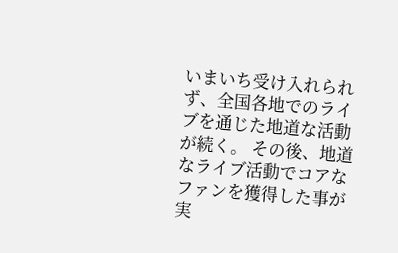いまいち受け入れられず、全国各地でのライブを通じた地道な活動が続く。 その後、地道なライブ活動でコアなファンを獲得した事が実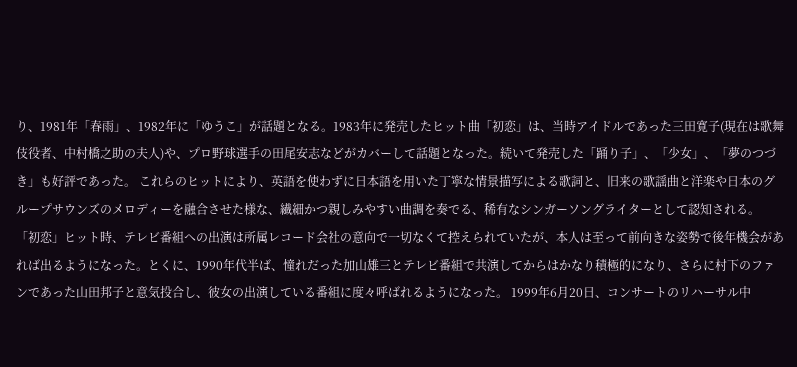り、1981年「春雨」、1982年に「ゆうこ」が話題となる。1983年に発売したヒット曲「初恋」は、当時アイドルであった三田寛子(現在は歌舞伎役者、中村橋之助の夫人)や、プロ野球選手の田尾安志などがカバーして話題となった。続いて発売した「踊り子」、「少女」、「夢のつづき」も好評であった。 これらのヒットにより、英語を使わずに日本語を用いた丁寧な情景描写による歌詞と、旧来の歌謡曲と洋楽や日本のグループサウンズのメロディーを融合させた様な、繊細かつ親しみやすい曲調を奏でる、稀有なシンガーソングライターとして認知される。 「初恋」ヒット時、テレビ番組への出演は所属レコード会社の意向で一切なくて控えられていたが、本人は至って前向きな姿勢で後年機会があれば出るようになった。とくに、1990年代半ば、憧れだった加山雄三とテレビ番組で共演してからはかなり積極的になり、さらに村下のファンであった山田邦子と意気投合し、彼女の出演している番組に度々呼ばれるようになった。 1999年6月20日、コンサートのリハーサル中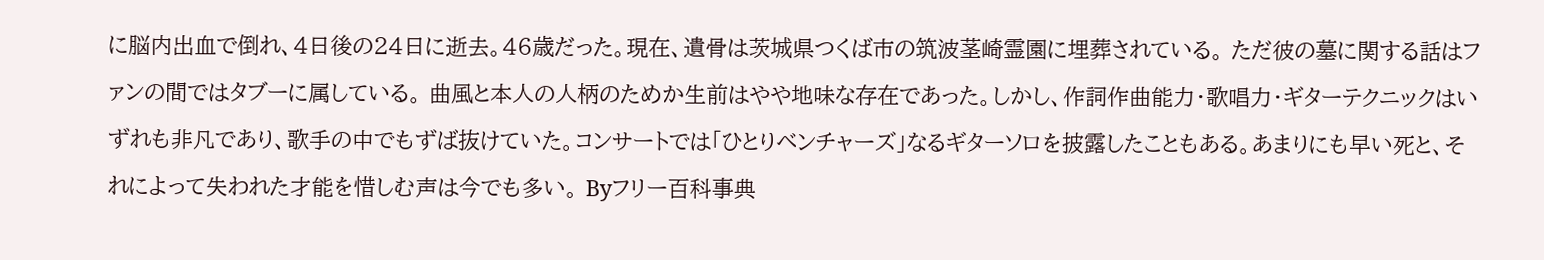に脳内出血で倒れ、4日後の24日に逝去。46歳だった。現在、遺骨は茨城県つくば市の筑波茎崎霊園に埋葬されている。 ただ彼の墓に関する話はファンの間ではタブーに属している。 曲風と本人の人柄のためか生前はやや地味な存在であった。しかし、作詞作曲能力・歌唱力・ギターテクニックはいずれも非凡であり、歌手の中でもずば抜けていた。コンサートでは「ひとりベンチャーズ」なるギターソロを披露したこともある。あまりにも早い死と、それによって失われた才能を惜しむ声は今でも多い。 Byフリー百科事典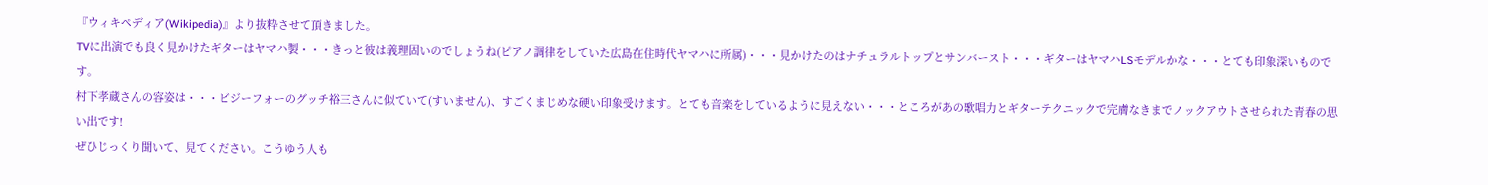『ウィキペディア(Wikipedia)』より抜粋させて頂きました。
TVに出演でも良く見かけたギターはヤマハ製・・・きっと彼は義理固いのでしょうね(ピアノ調律をしていた広島在住時代ヤマハに所属)・・・見かけたのはナチュラルトップとサンバースト・・・ギターはヤマハLSモデルかな・・・とても印象深いものです。
村下孝蔵さんの容姿は・・・ビジーフォーのグッチ裕三さんに似ていて(すいません)、すごくまじめな硬い印象受けます。とても音楽をしているように見えない・・・ところがあの歌唱力とギターテクニックで完膚なきまでノックアウトさせられた青春の思い出です!
ぜひじっくり聞いて、見てください。こうゆう人も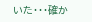いた・・・確か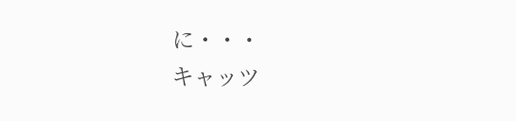に・・・
キャッツ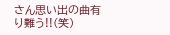さん思い出の曲有り難う!!(笑)